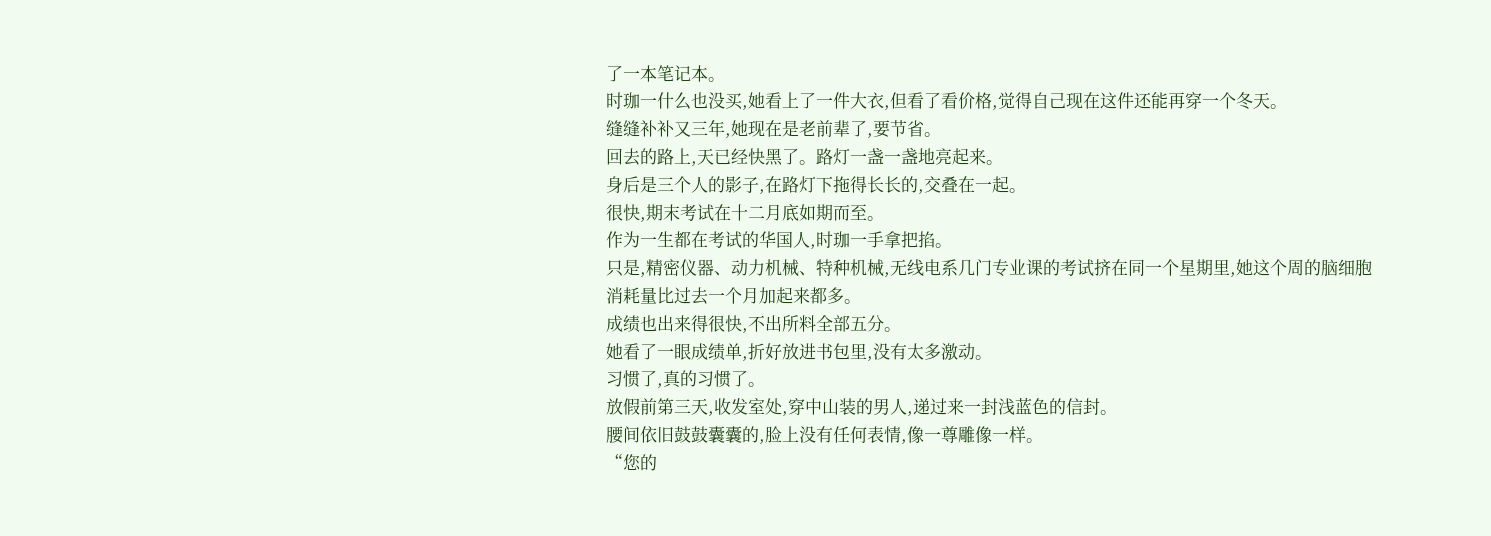了一本笔记本。
时珈一什么也没买,她看上了一件大衣,但看了看价格,觉得自己现在这件还能再穿一个冬天。
缝缝补补又三年,她现在是老前辈了,要节省。
回去的路上,天已经快黑了。路灯一盏一盏地亮起来。
身后是三个人的影子,在路灯下拖得长长的,交叠在一起。
很快,期末考试在十二月底如期而至。
作为一生都在考试的华国人,时珈一手拿把掐。
只是,精密仪器、动力机械、特种机械,无线电系几门专业课的考试挤在同一个星期里,她这个周的脑细胞消耗量比过去一个月加起来都多。
成绩也出来得很快,不出所料全部五分。
她看了一眼成绩单,折好放进书包里,没有太多激动。
习惯了,真的习惯了。
放假前第三天,收发室处,穿中山装的男人,递过来一封浅蓝色的信封。
腰间依旧鼓鼓囊囊的,脸上没有任何表情,像一尊雕像一样。
“您的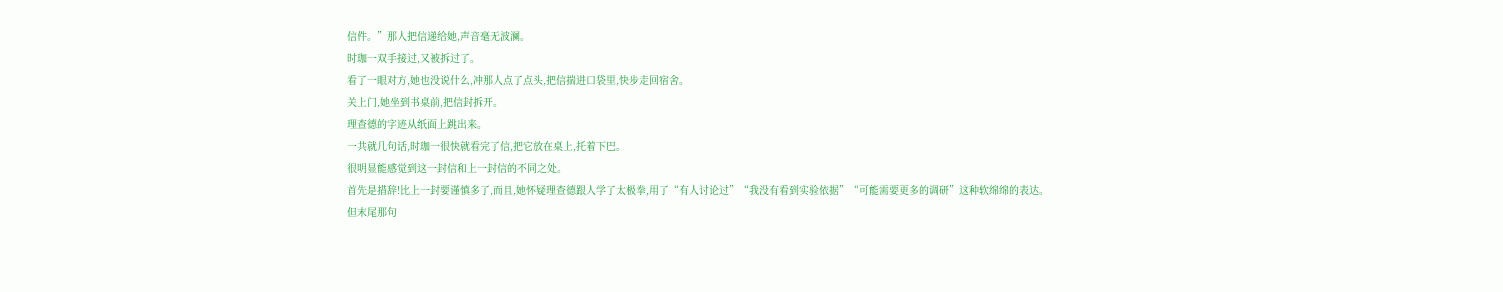信件。”那人把信递给她,声音毫无波澜。
时珈一双手接过,又被拆过了。
看了一眼对方,她也没说什么,冲那人点了点头,把信揣进口袋里,快步走回宿舍。
关上门,她坐到书桌前,把信封拆开。
理查德的字迹从纸面上跳出来。
一共就几句话,时珈一很快就看完了信,把它放在桌上,托着下巴。
很明显能感觉到这一封信和上一封信的不同之处。
首先是措辞!比上一封要谨慎多了,而且,她怀疑理查德跟人学了太极拳,用了“有人讨论过”“我没有看到实验依据”“可能需要更多的调研”这种软绵绵的表达。
但末尾那句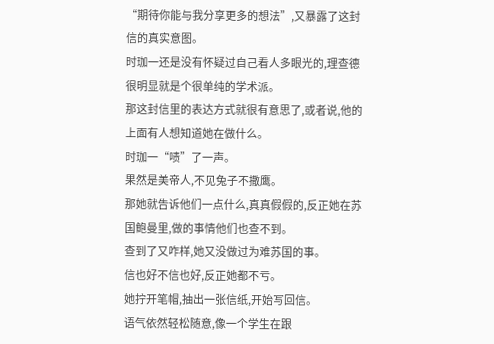“期待你能与我分享更多的想法”,又暴露了这封信的真实意图。
时珈一还是没有怀疑过自己看人多眼光的,理查德很明显就是个很单纯的学术派。
那这封信里的表达方式就很有意思了,或者说,他的上面有人想知道她在做什么。
时珈一“啧”了一声。
果然是美帝人,不见兔子不撒鹰。
那她就告诉他们一点什么,真真假假的,反正她在苏国鲍曼里,做的事情他们也查不到。
查到了又咋样,她又没做过为难苏国的事。
信也好不信也好,反正她都不亏。
她拧开笔帽,抽出一张信纸,开始写回信。
语气依然轻松随意,像一个学生在跟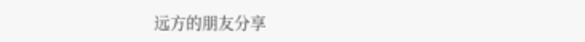远方的朋友分享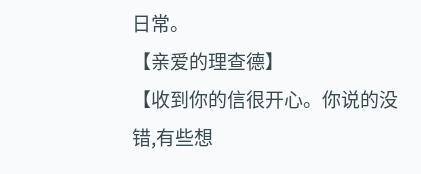日常。
【亲爱的理查德】
【收到你的信很开心。你说的没错,有些想